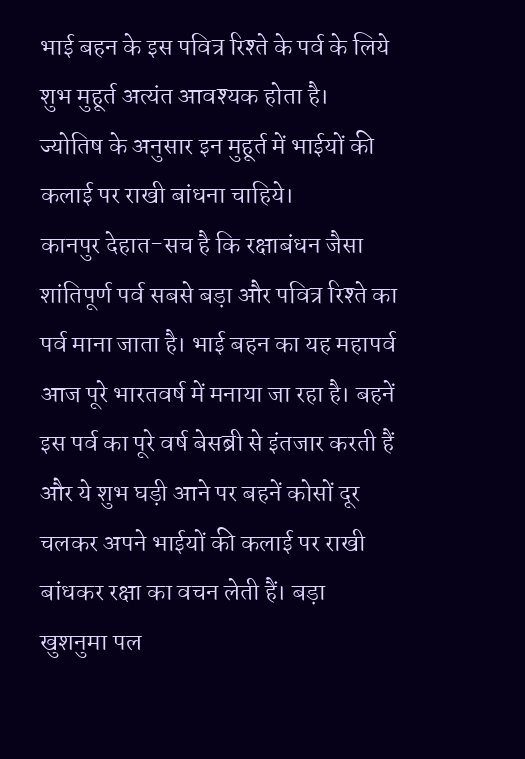भाई बहन के इस पवित्र रिश्ते के पर्व के लिये शुभ मुहूर्त अत्यंत आवश्यक होता है। ज्योतिष के अनुसार इन मुहूर्त में भाईयों की कलाई पर राखी बांधना चाहिये।
कानपुर देहात-सच है कि रक्षाबंधन जैसा शांतिपूर्ण पर्व सबसे बड़ा और पवित्र रिश्ते का पर्व माना जाता है। भाई बहन का यह महापर्व आज पूरे भारतवर्ष में मनाया जा रहा है। बहनें इस पर्व का पूरे वर्ष बेसब्री से इंतजार करती हैं और ये शुभ घड़ी आने पर बहनें कोसों दूर चलकर अपने भाईयों की कलाई पर राखी बांधकर रक्षा का वचन लेती हैं। बड़ा खुशनुमा पल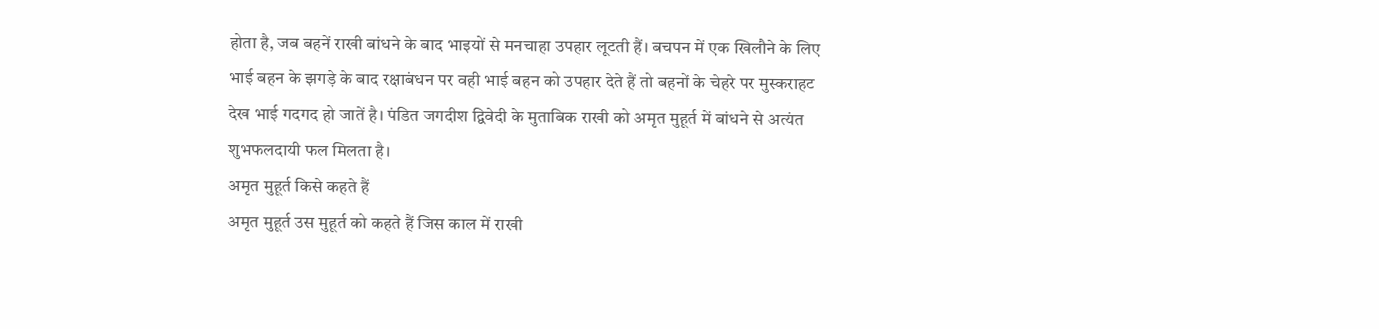होता है, जब बहनें राखी बांधने के बाद भाइयों से मनचाहा उपहार लूटती हैं। बचपन में एक खिलौने के लिए भाई बहन के झगड़े के बाद रक्षाबंधन पर वही भाई बहन को उपहार देते हैं तो बहनों के चेहरे पर मुस्कराहट देख भाई गदगद हो जातें है। पंडित जगदीश द्विवेदी के मुताबिक राखी को अमृत मुहूर्त में बांधने से अत्यंत शुभफलदायी फल मिलता है।
अमृत मुहूर्त किसे कहते हैं
अमृत मुहूर्त उस मुहूर्त को कहते हैं जिस काल में राखी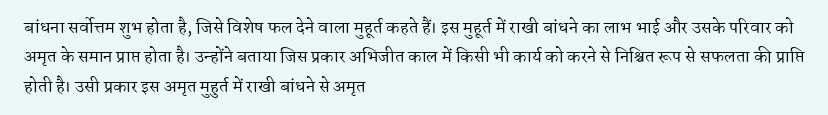बांधना सर्वोत्तम शुभ होता है, जिसे विशेष फल देने वाला मुहूर्त कहते हैं। इस मुहूर्त में राखी बांधने का लाभ भाई और उसके परिवार को अमृत के समान प्राप्त होता है। उन्होंने बताया जिस प्रकार अभिजीत काल में किसी भी कार्य को करने से निश्चित रूप से सफलता की प्राप्ति होती है। उसी प्रकार इस अमृत मुहुर्त में राखी बांधने से अमृत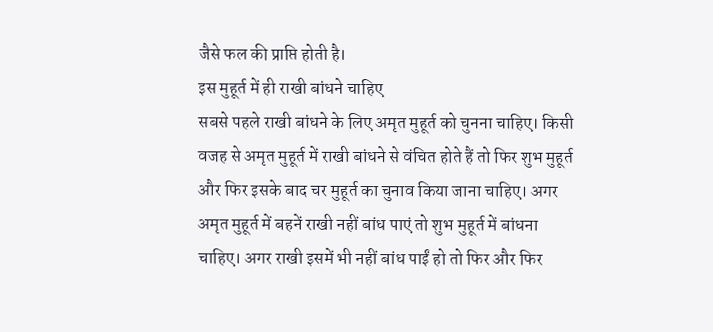जैसे फल की प्राप्ति होती है।
इस मुहूर्त में ही राखी बांधने चाहिए
सबसे पहले राखी बांधने के लिए अमृत मुहूर्त को चुनना चाहिए। किसी वजह से अमृत मुहूर्त में राखी बांधने से वंचित होते हैं तो फिर शुभ मुहूर्त और फिर इसके बाद चर मुहूर्त का चुनाव किया जाना चाहिए। अगर अमृत मुहूर्त में बहनें राखी नहीं बांध पाएं तो शुभ मुहूर्त में बांधना चाहिए। अगर राखी इसमें भी नहीं बांध पाईं हो तो फिर और फिर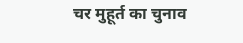चर मुहूर्त का चुनाव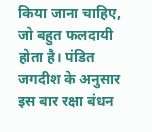किया जाना चाहिए, जो बहुत फलदायी होता है। पंडित जगदीश के अनुसार इस बार रक्षा बंधन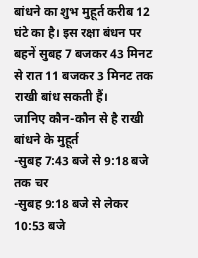बांधने का शुभ मुहूर्त करीब 12 घंटे का है। इस रक्षा बंधन पर बहनें सुबह 7 बजकर 43 मिनट से रात 11 बजकर 3 मिनट तक राखी बांध सकती हैं।
जानिए कौन-कौन से है राखी बांधने के मुहूर्त
-सुबह 7:43 बजे से 9:18 बजे तक चर
-सुबह 9:18 बजे से लेकर 10:53 बजे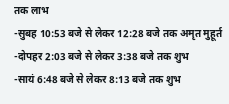तक लाभ
-सुबह 10:53 बजे से लेकर 12:28 बजे तक अमृत मुहूर्त
-दोपहर 2:03 बजे से लेकर 3:38 बजे तक शुभ
-सायं 6:48 बजे से लेकर 8:13 बजे तक शुभ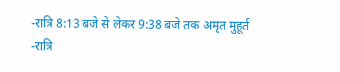-रात्रि 8:13 बजे से लेकर 9:38 बजे तक अमृत मुहूर्त
-रात्रि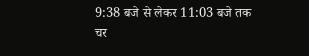9:38 बजे से लेकर 11:03 बजे तक चर